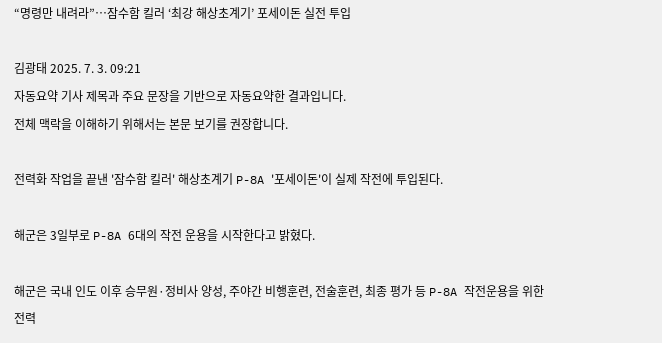“명령만 내려라”…잠수함 킬러 ‘최강 해상초계기’ 포세이돈 실전 투입

김광태 2025. 7. 3. 09:21
자동요약 기사 제목과 주요 문장을 기반으로 자동요약한 결과입니다.
전체 맥락을 이해하기 위해서는 본문 보기를 권장합니다.

전력화 작업을 끝낸 '잠수함 킬러' 해상초계기 P-8A '포세이돈'이 실제 작전에 투입된다.

해군은 3일부로 P-8A 6대의 작전 운용을 시작한다고 밝혔다.

해군은 국내 인도 이후 승무원·정비사 양성, 주야간 비행훈련, 전술훈련, 최종 평가 등 P-8A 작전운용을 위한 전력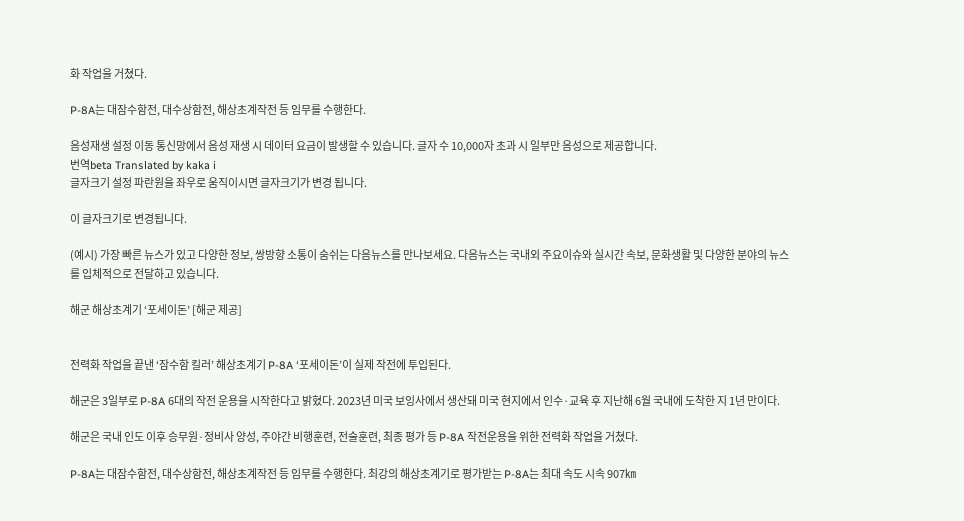화 작업을 거쳤다.

P-8A는 대잠수함전, 대수상함전, 해상초계작전 등 임무를 수행한다.

음성재생 설정 이동 통신망에서 음성 재생 시 데이터 요금이 발생할 수 있습니다. 글자 수 10,000자 초과 시 일부만 음성으로 제공합니다.
번역beta Translated by kaka i
글자크기 설정 파란원을 좌우로 움직이시면 글자크기가 변경 됩니다.

이 글자크기로 변경됩니다.

(예시) 가장 빠른 뉴스가 있고 다양한 정보, 쌍방향 소통이 숨쉬는 다음뉴스를 만나보세요. 다음뉴스는 국내외 주요이슈와 실시간 속보, 문화생활 및 다양한 분야의 뉴스를 입체적으로 전달하고 있습니다.

해군 해상초계기 ‘포세이돈’ [해군 제공]


전력화 작업을 끝낸 ‘잠수함 킬러’ 해상초계기 P-8A ‘포세이돈’이 실제 작전에 투입된다.

해군은 3일부로 P-8A 6대의 작전 운용을 시작한다고 밝혔다. 2023년 미국 보잉사에서 생산돼 미국 현지에서 인수·교육 후 지난해 6월 국내에 도착한 지 1년 만이다.

해군은 국내 인도 이후 승무원·정비사 양성, 주야간 비행훈련, 전술훈련, 최종 평가 등 P-8A 작전운용을 위한 전력화 작업을 거쳤다.

P-8A는 대잠수함전, 대수상함전, 해상초계작전 등 임무를 수행한다. 최강의 해상초계기로 평가받는 P-8A는 최대 속도 시속 907㎞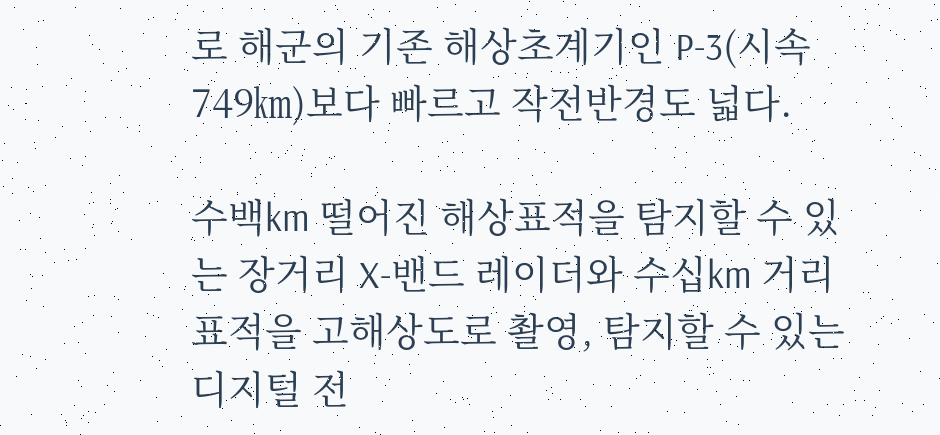로 해군의 기존 해상초계기인 P-3(시속 749㎞)보다 빠르고 작전반경도 넓다.

수백km 떨어진 해상표적을 탐지할 수 있는 장거리 X-밴드 레이더와 수십km 거리 표적을 고해상도로 촬영, 탐지할 수 있는 디지털 전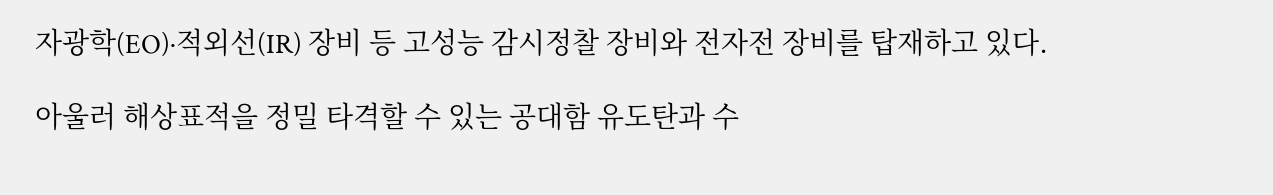자광학(EO)·적외선(IR) 장비 등 고성능 감시정찰 장비와 전자전 장비를 탑재하고 있다.

아울러 해상표적을 정밀 타격할 수 있는 공대함 유도탄과 수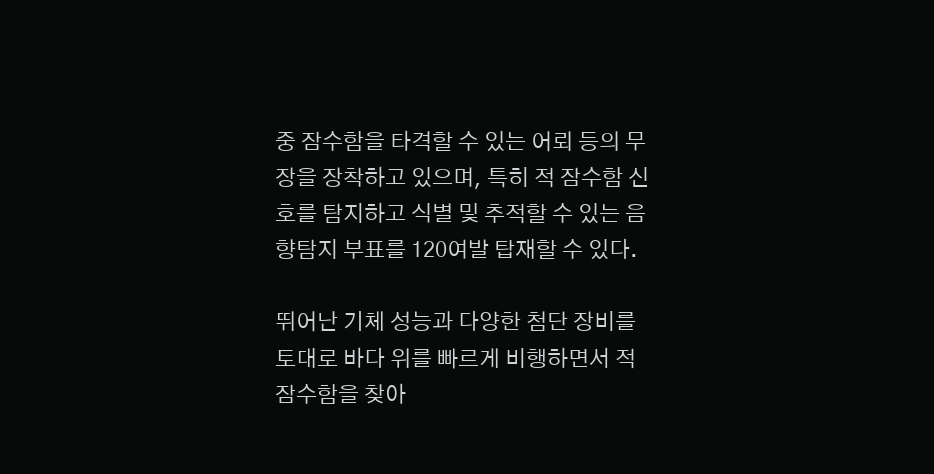중 잠수함을 타격할 수 있는 어뢰 등의 무장을 장착하고 있으며, 특히 적 잠수함 신호를 탐지하고 식별 및 추적할 수 있는 음향탐지 부표를 120여발 탑재할 수 있다.

뛰어난 기체 성능과 다양한 첨단 장비를 토대로 바다 위를 빠르게 비행하면서 적 잠수함을 찾아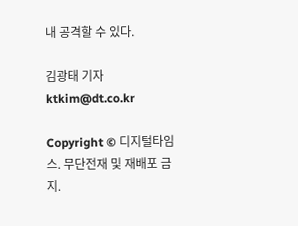내 공격할 수 있다.

김광태 기자 ktkim@dt.co.kr

Copyright © 디지털타임스. 무단전재 및 재배포 금지.